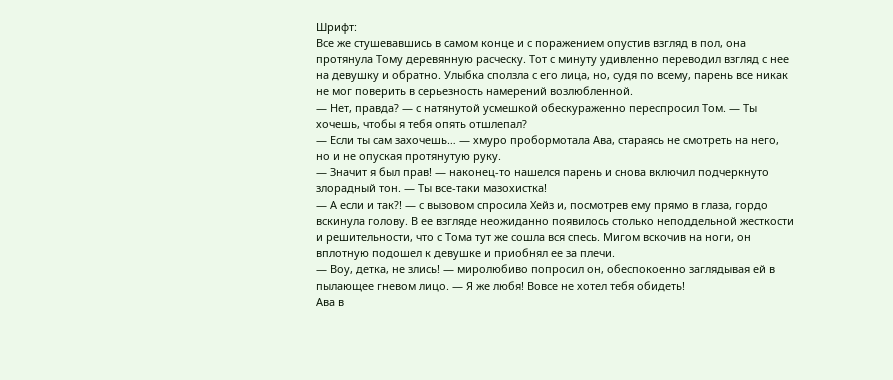Шрифт:
Все же стушевавшись в самом конце и с поражением опустив взгляд в пол, она протянула Тому деревянную расческу. Тот с минуту удивленно переводил взгляд с нее на девушку и обратно. Улыбка сползла с его лица, но, судя по всему, парень все никак не мог поверить в серьезность намерений возлюбленной.
— Нет, правда? — с натянутой усмешкой обескураженно переспросил Том. — Ты хочешь, чтобы я тебя опять отшлепал?
— Если ты сам захочешь… — хмуро пробормотала Ава, стараясь не смотреть на него, но и не опуская протянутую руку.
— Значит я был прав! — наконец-то нашелся парень и снова включил подчеркнуто злорадный тон. — Ты все-таки мазохистка!
— А если и так?! — с вызовом спросила Хейз и, посмотрев ему прямо в глаза, гордо вскинула голову. В ее взгляде неожиданно появилось столько неподдельной жесткости и решительности, что с Тома тут же сошла вся спесь. Мигом вскочив на ноги, он вплотную подошел к девушке и приобнял ее за плечи.
— Воу, детка, не злись! — миролюбиво попросил он, обеспокоенно заглядывая ей в пылающее гневом лицо. — Я же любя! Вовсе не хотел тебя обидеть!
Ава в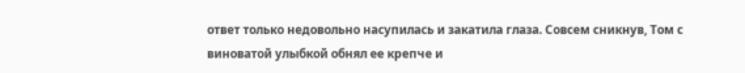ответ только недовольно насупилась и закатила глаза. Совсем сникнув, Том с виноватой улыбкой обнял ее крепче и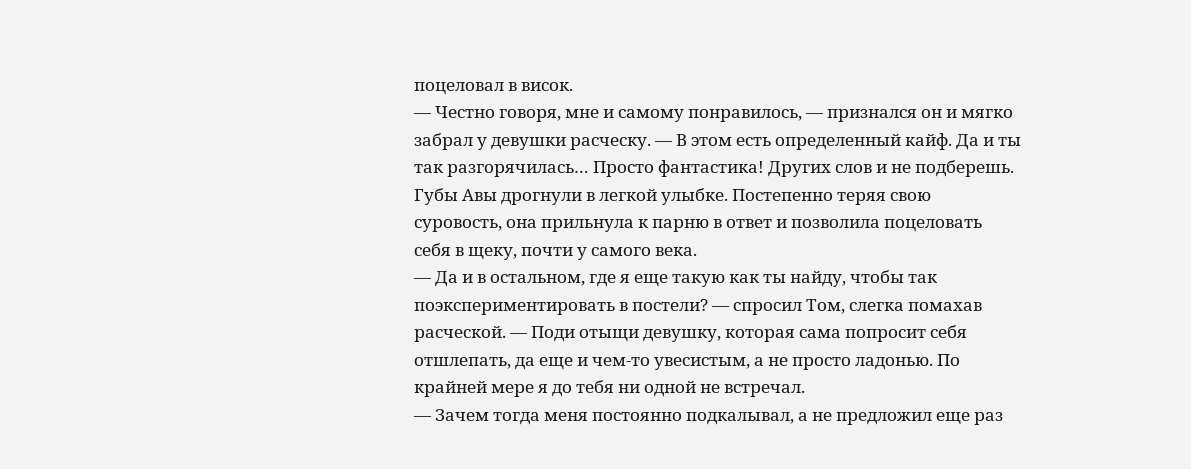поцеловал в висок.
— Честно говоря, мне и самому понравилось, — признался он и мягко забрал у девушки расческу. — В этом есть определенный кайф. Да и ты так разгорячилась… Просто фантастика! Других слов и не подберешь.
Губы Авы дрогнули в легкой улыбке. Постепенно теряя свою суровость, она прильнула к парню в ответ и позволила поцеловать себя в щеку, почти у самого века.
— Да и в остальном, где я еще такую как ты найду, чтобы так поэкспериментировать в постели? — спросил Том, слегка помахав расческой. — Поди отыщи девушку, которая сама попросит себя отшлепать, да еще и чем-то увесистым, а не просто ладонью. По крайней мере я до тебя ни одной не встречал.
— Зачем тогда меня постоянно подкалывал, а не предложил еще раз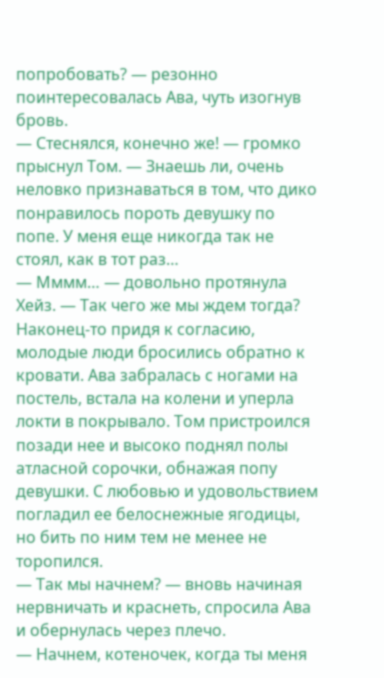попробовать? — резонно поинтересовалась Ава, чуть изогнув бровь.
— Стеснялся, конечно же! — громко прыснул Том. — Знаешь ли, очень неловко признаваться в том, что дико понравилось пороть девушку по попе. У меня еще никогда так не стоял, как в тот раз…
— Мммм… — довольно протянула Хейз. — Так чего же мы ждем тогда?
Наконец-то придя к согласию, молодые люди бросились обратно к кровати. Ава забралась с ногами на постель, встала на колени и уперла локти в покрывало. Том пристроился позади нее и высоко поднял полы атласной сорочки, обнажая попу девушки. С любовью и удовольствием погладил ее белоснежные ягодицы, но бить по ним тем не менее не торопился.
— Так мы начнем? — вновь начиная нервничать и краснеть, спросила Ава и обернулась через плечо.
— Начнем, котеночек, когда ты меня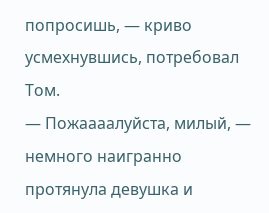попросишь, — криво усмехнувшись, потребовал Том.
— Пожаааалуйста, милый, — немного наигранно протянула девушка и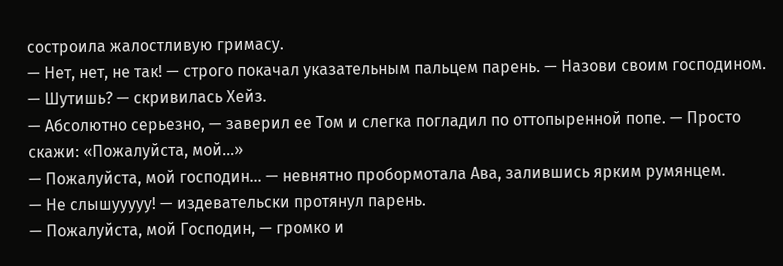состроила жалостливую гримасу.
— Нет, нет, не так! — строго покачал указательным пальцем парень. — Назови своим господином.
— Шутишь? — скривилась Хейз.
— Абсолютно серьезно, — заверил ее Том и слегка погладил по оттопыренной попе. — Просто скажи: «Пожалуйста, мой…»
— Пожалуйста, мой господин… — невнятно пробормотала Ава, залившись ярким румянцем.
— Не слышууууу! — издевательски протянул парень.
— Пожалуйста, мой Господин, — громко и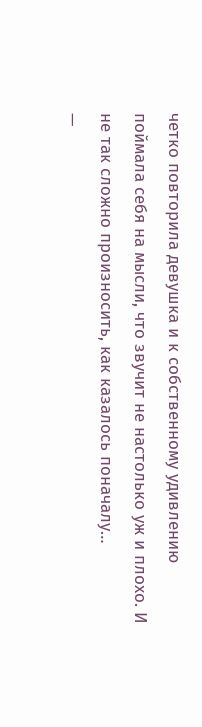четко повторила девушка и к собственному удивлению поймала себя на мысли, что звучит не настолько уж и плохо. И не так сложно произносить, как казалось поначалу…
—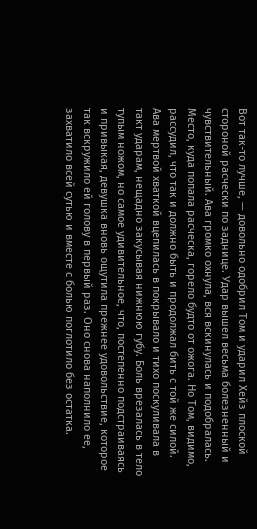Вот так-то лучше, — довольно одобрил Том и ударил Хейз плоской стороной расчески по заднице. Удар вышел весьма болезненный и чувствительный. Ава громко охнула, вся вскинулась и подобралась. Место, куда попала расческа, горело будто от ожога. Но Том, видимо, рассудил, что так и должно быть и продолжал бить с той же силой.
Ава мертвой хваткой вцепилась в покрывало и тихо поскуливала в такт ударам, нещадно закусывая нижнюю губу. Боль врезалась в тело тупым ножом, но самое удивительное, что, постепенно подстраиваясь и привыкая, девушка вновь ощутила прежнее удовольствие, которое так вскружило ей голову в первый раз. Оно снова наполнило ее, захватило всей сутью и вместе с болью поглотило без остатка.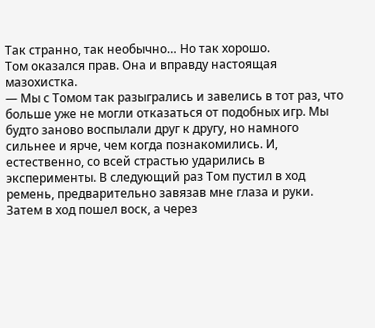Так странно, так необычно… Но так хорошо.
Том оказался прав. Она и вправду настоящая мазохистка.
— Мы с Томом так разыгрались и завелись в тот раз, что больше уже не могли отказаться от подобных игр. Мы будто заново воспылали друг к другу, но намного сильнее и ярче, чем когда познакомились. И, естественно, со всей страстью ударились в эксперименты. В следующий раз Том пустил в ход ремень, предварительно завязав мне глаза и руки. Затем в ход пошел воск, а через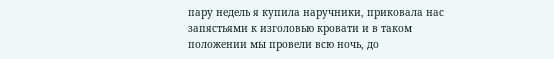пару недель я купила наручники, приковала нас запястьями к изголовью кровати и в таком положении мы провели всю ночь, до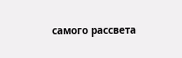самого рассвета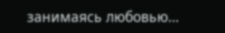занимаясь любовью…